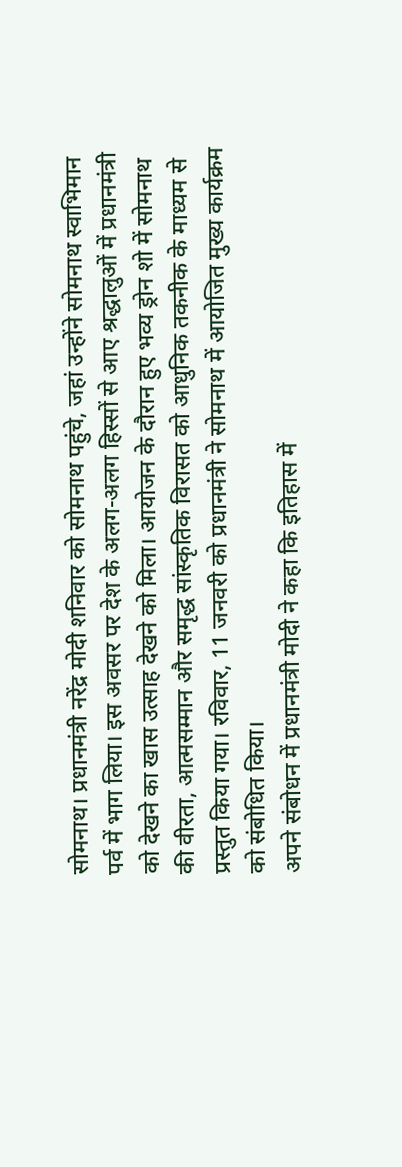सोमनाथ। प्रधानमंत्री नरेंद्र मोदी शनिवार को सोमनाथ पहुंचे, जहां उन्होंने सोमनाथ स्वाभिमान पर्व में भाग लिया। इस अवसर पर देश के अलग-अलग हिस्सों से आए श्रद्धालुओं में प्रधानमंत्री को देखने का खास उत्साह देखने को मिला। आयोजन के दौरान हुए भव्य ड्रोन शो में सोमनाथ की वीरता, आत्मसम्मान और समृद्ध सांस्कृतिक विरासत को आधुनिक तकनीक के माध्यम से प्रस्तुत किया गया। रविवार, 11 जनवरी को प्रधानमंत्री ने सोमनाथ में आयोजित मुख्य कार्यक्रम को संबोधित किया।
अपने संबोधन में प्रधानमंत्री मोदी ने कहा कि इतिहास में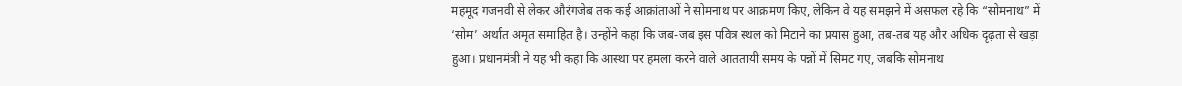महमूद गजनवी से लेकर औरंगजेब तक कई आक्रांताओं ने सोमनाथ पर आक्रमण किए, लेकिन वे यह समझने में असफल रहे कि “सोमनाथ” में ‘सोम’ अर्थात अमृत समाहित है। उन्होंने कहा कि जब-जब इस पवित्र स्थल को मिटाने का प्रयास हुआ, तब-तब यह और अधिक दृढ़ता से खड़ा हुआ। प्रधानमंत्री ने यह भी कहा कि आस्था पर हमला करने वाले आततायी समय के पन्नों में सिमट गए, जबकि सोमनाथ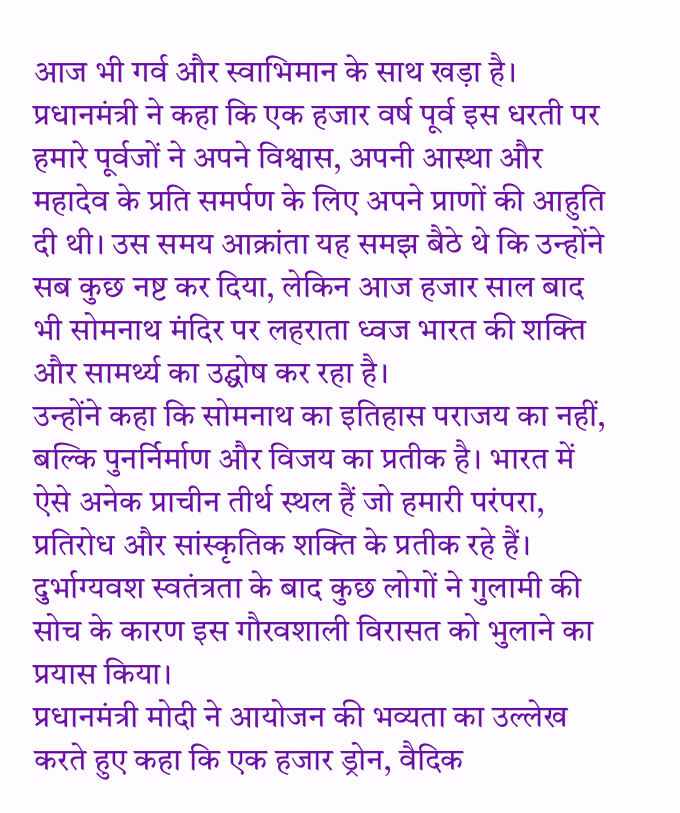आज भी गर्व और स्वाभिमान के साथ खड़ा है।
प्रधानमंत्री ने कहा कि एक हजार वर्ष पूर्व इस धरती पर हमारे पूर्वजों ने अपने विश्वास, अपनी आस्था और महादेव के प्रति समर्पण के लिए अपने प्राणों की आहुति दी थी। उस समय आक्रांता यह समझ बैठे थे कि उन्होंने सब कुछ नष्ट कर दिया, लेकिन आज हजार साल बाद भी सोमनाथ मंदिर पर लहराता ध्वज भारत की शक्ति और सामर्थ्य का उद्घोष कर रहा है।
उन्होंने कहा कि सोमनाथ का इतिहास पराजय का नहीं, बल्कि पुनर्निर्माण और विजय का प्रतीक है। भारत में ऐसे अनेक प्राचीन तीर्थ स्थल हैं जो हमारी परंपरा, प्रतिरोध और सांस्कृतिक शक्ति के प्रतीक रहे हैं। दुर्भाग्यवश स्वतंत्रता के बाद कुछ लोगों ने गुलामी की सोच के कारण इस गौरवशाली विरासत को भुलाने का प्रयास किया।
प्रधानमंत्री मोदी ने आयोजन की भव्यता का उल्लेख करते हुए कहा कि एक हजार ड्रोन, वैदिक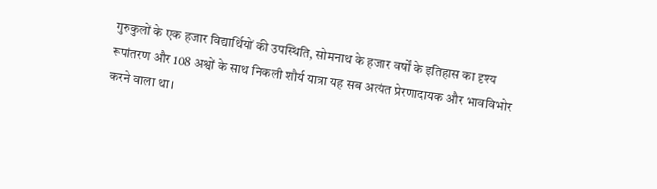गुरुकुलों के एक हजार विद्यार्थियों की उपस्थिति, सोमनाथ के हजार वर्षों के इतिहास का दृश्य रूपांतरण और 108 अश्वों के साथ निकली शौर्य यात्रा यह सब अत्यंत प्रेरणादायक और भावविभोर करने वाला था।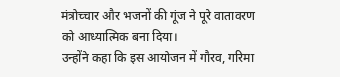मंत्रोच्चार और भजनों की गूंज ने पूरे वातावरण को आध्यात्मिक बना दिया।
उन्होंने कहा कि इस आयोजन में गौरव, गरिमा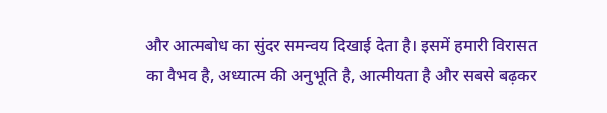और आत्मबोध का सुंदर समन्वय दिखाई देता है। इसमें हमारी विरासत का वैभव है, अध्यात्म की अनुभूति है, आत्मीयता है और सबसे बढ़कर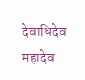देवाधिदेव महादेव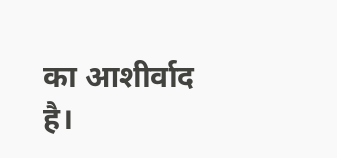का आशीर्वाद है।